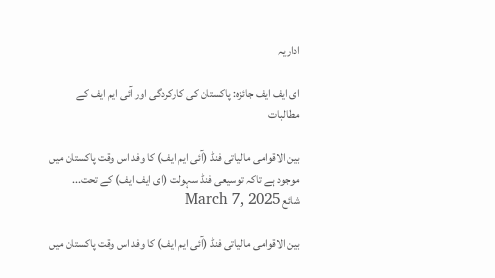اداریہ

ای ایف ایف جائزہ: پاکستان کی کارکردگی اور آئی ایم ایف کے مطالبات

بین الاقوامی مالیاتی فنڈ (آئی ایم ایف) کا وفد اس وقت پاکستان میں موجود ہے تاکہ توسیعی فنڈ سہولت (ای ایف ایف) کے تحت...
شائع March 7, 2025

بین الاقوامی مالیاتی فنڈ (آئی ایم ایف) کا وفد اس وقت پاکستان میں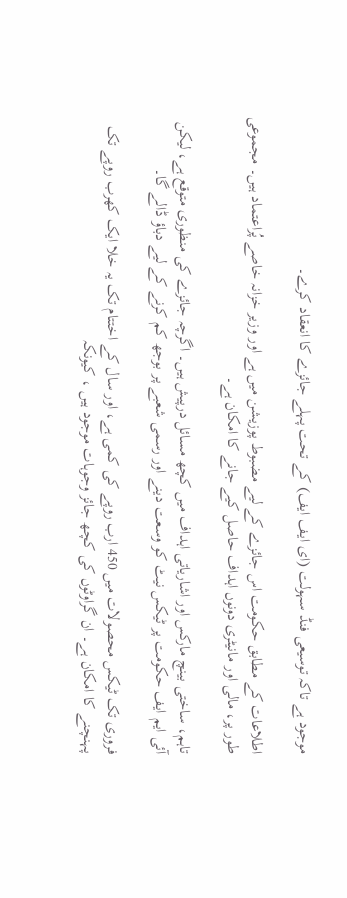موجود ہے تاکہ توسیعی فنڈ سہولت (ای ایف ایف) کے تحت پہلے جائزے کا انعقاد کرے۔

اطلاعات کے مطابق حکومت اس جائزے کے لیے مضبوط پوزیشن میں ہے اور وزیر خزانہ خاصے پُراعتماد ہیں۔ مجموعی طور پر، مالی اور مانیٹری دونوں اہداف حاصل کیے جانے کا امکان ہے۔

تاہم، ساختی بینچ مارکس اور اشاریاتی اہداف میں کچھ مسائل درپیش ہیں۔ اگرچہ جائزے کی منظوری متوقع ہے، لیکن آئی ایم ایف حکومت پر ٹیکس نیٹ کو وسعت دینے اور رسمی شعبے پر بوجھ کم کرنے کے لیے دباؤ ڈالے گا۔

فروری تک ٹیکس محصولات میں 450 ارب روپے کی کمی ہے، اور سال کے اختتام تک یہ خلا ایک کھرب روپے تک پہنچنے کا امکان ہے۔ ان گراوٹوں کی کچھ جائز وجوہات موجود ہیں ، کیونکہ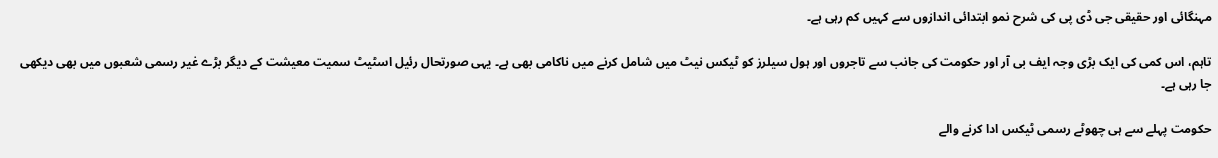مہنگائی اور حقیقی جی ڈی پی کی شرح نمو ابتدائی اندازوں سے کہیں کم رہی ہے۔

تاہم، اس کمی کی ایک بڑی وجہ ایف بی آر اور حکومت کی جانب سے تاجروں اور ہول سیلرز کو ٹیکس نیٹ میں شامل کرنے میں ناکامی بھی ہے۔ یہی صورتحال رئیل اسٹیٹ سمیت معیشت کے دیگر بڑے غیر رسمی شعبوں میں بھی دیکھی جا رہی ہے۔

حکومت پہلے سے ہی چھوٹے رسمی ٹیکس ادا کرنے والے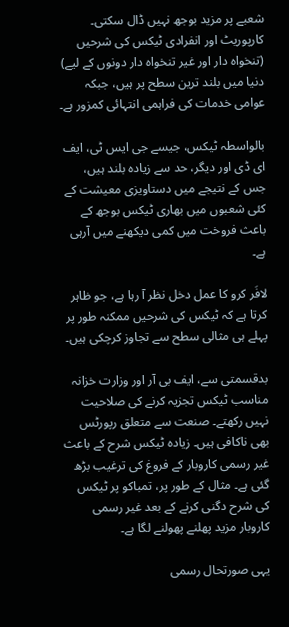شعبے پر مزید بوجھ نہیں ڈال سکتی۔ کارپوریٹ اور انفرادی ٹیکس کی شرحیں (تنخواہ دار اور غیر تنخواہ دار دونوں کے لیے) دنیا میں بلند ترین سطح پر ہیں، جبکہ عوامی خدمات کی فراہمی انتہائی کمزور ہے۔

بالواسطہ ٹیکس، جیسے جی ایس ٹی، ایف ای ڈی اور دیگر، حد سے زیادہ بلند ہیں، جس کے نتیجے میں دستاویزی معیشت کے کئی شعبوں میں بھاری ٹیکس بوجھ کے باعث فروخت میں کمی دیکھنے میں آرہی ہے۔

لافَر کرو کا عمل دخل نظر آ رہا ہے، جو ظاہر کرتا ہے کہ ٹیکس کی شرحیں ممکنہ طور پر پہلے ہی مثالی سطح سے تجاوز کرچکی ہیں۔

بدقسمتی سے، ایف بی آر اور وزارت خزانہ مناسب ٹیکس تجزیہ کرنے کی صلاحیت نہیں رکھتے۔ صنعت سے متعلق رپورٹس بھی ناکافی ہیں۔ زیادہ ٹیکس شرح کے باعث غیر رسمی کاروبار کے فروغ کی ترغیب بڑھ گئی ہے۔ مثال کے طور پر، تمباکو پر ٹیکس کی شرح دگنی کرنے کے بعد غیر رسمی کاروبار مزید پھلنے پھولنے لگا ہے۔

یہی صورتحال رسمی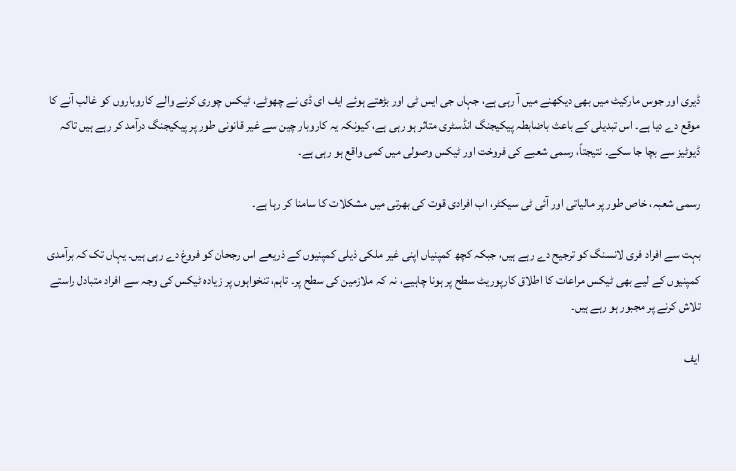ڈیری اور جوس مارکیٹ میں بھی دیکھنے میں آ رہی ہے، جہاں جی ایس ٹی اور بڑھتے ہوئے ایف ای ڈی نے چھوٹے، ٹیکس چوری کرنے والے کاروباروں کو غالب آنے کا موقع دے دیا ہے۔ اس تبدیلی کے باعث باضابطہ پیکیجنگ انڈسٹری متاثر ہو رہی ہے، کیونکہ یہ کاروبار چین سے غیر قانونی طور پر پیکیجنگ درآمد کر رہے ہیں تاکہ ڈیوٹیز سے بچا جا سکے۔ نتیجتاً، رسمی شعبے کی فروخت اور ٹیکس وصولی میں کمی واقع ہو رہی ہے۔

رسمی شعبہ، خاص طور پر مالیاتی اور آئی ٹی سیکٹر، اب افرادی قوت کی بھرتی میں مشکلات کا سامنا کر رہا ہے۔

بہت سے افراد فری لانسنگ کو ترجیح دے رہے ہیں، جبکہ کچھ کمپنیاں اپنی غیر ملکی ذیلی کمپنیوں کے ذریعے اس رجحان کو فروغ دے رہی ہیں۔ یہاں تک کہ برآمدی کمپنیوں کے لیے بھی ٹیکس مراعات کا اطلاق کارپوریٹ سطح پر ہونا چاہیے، نہ کہ ملازمین کی سطح پر۔ تاہم، تنخواہوں پر زیادہ ٹیکس کی وجہ سے افراد متبادل راستے تلاش کرنے پر مجبور ہو رہے ہیں۔

ایف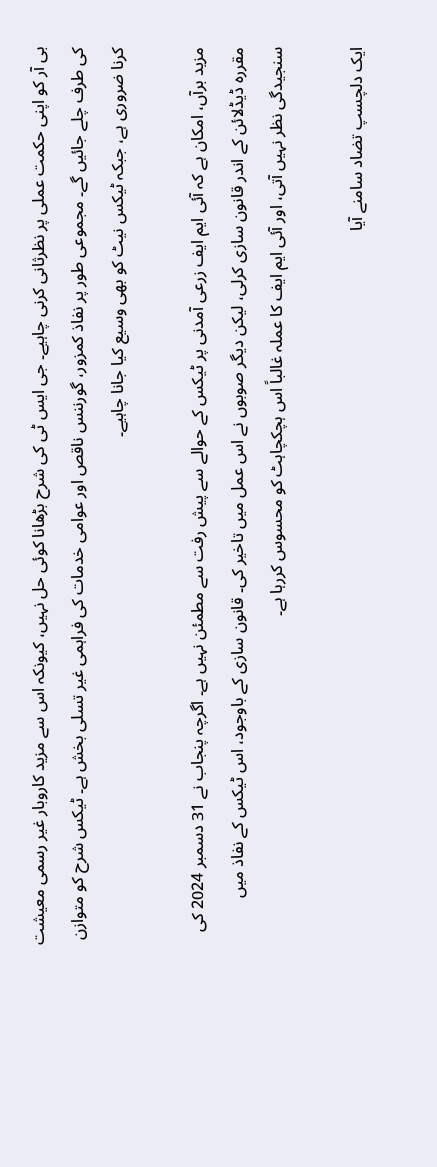بی آر کو اپنی حکمت عملی پر نظرثانی کرنی چاہیے۔ جی ایس ٹی کی شرح بڑھانا کوئی حل نہیں، کیونکہ اس سے مزید کاروبار غیر رسمی معیشت کی طرف چلے جائیں گے۔ مجموعی طور پر نفاذ کمزور، گورننس ناقص اور عوامی خدمات کی فراہمی غیر تسلی بخش ہے۔ ٹیکس شرح کو متوازن کرنا ضروری ہے، جبکہ ٹیکس نیٹ کو بھی وسیع کیا جانا چاہیے۔

مزید برآں، امکان ہے کہ آئی ایم ایف زرعی آمدنی پر ٹیکس کے حوالے سے پیش رفت سے مطمئن نہیں ہے۔ اگرچہ پنجاب نے 31 دسمبر 2024 کی مقررہ ڈیڈلائن کے اندر قانون سازی کرلی، لیکن دیگر صوبوں نے اس عمل میں تاخیر کی۔ قانون سازی کے باوجود، اس ٹیکس کے نفاذ میں سنجیدگی نظر نہیں آتی، اور آئی ایم ایف کا عملہ غالباً اس ہچکچاہٹ کو محسوس کررہا ہے۔

ایک دلچسپ تضاد سامنے آیا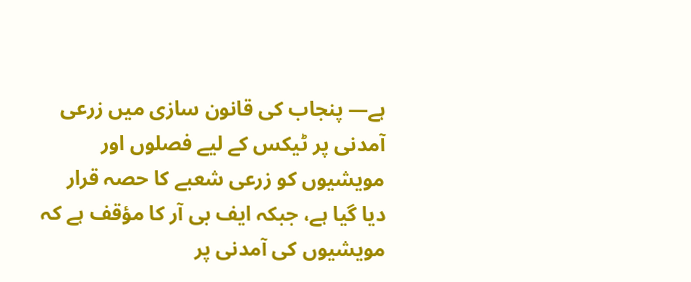ہے— پنجاب کی قانون سازی میں زرعی آمدنی پر ٹیکس کے لیے فصلوں اور مویشیوں کو زرعی شعبے کا حصہ قرار دیا گیا ہے، جبکہ ایف بی آر کا مؤقف ہے کہ مویشیوں کی آمدنی پر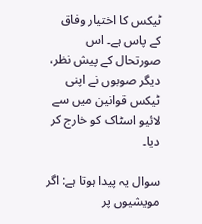ٹیکس کا اختیار وفاق کے پاس ہے۔ اس صورتحال کے پیش نظر، دیگر صوبوں نے اپنی ٹیکس قوانین میں سے لائیو اسٹاک کو خارج کر دیا۔

سوال یہ پیدا ہوتا ہے: اگر مویشیوں پر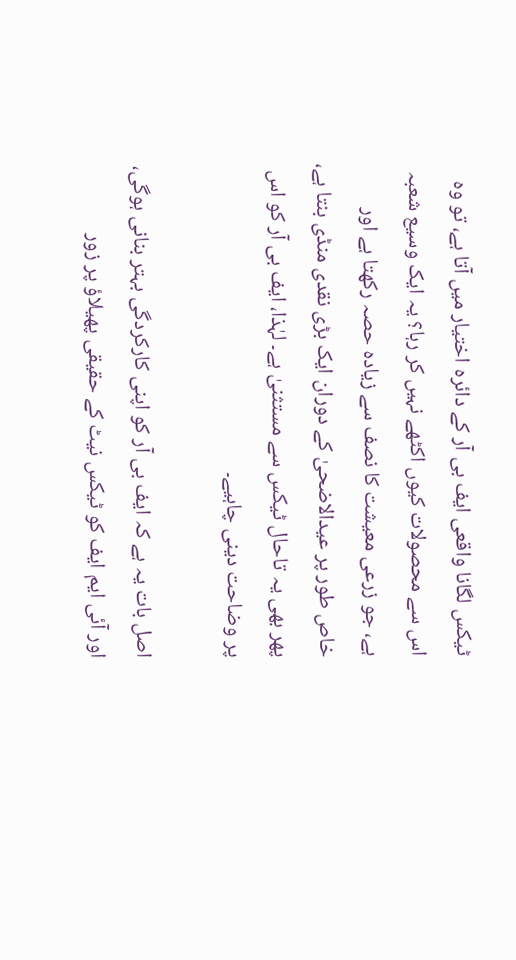ٹیکس لگانا واقعی ایف بی آر کے دائرہ اختیار میں آتا ہے، تو وہ اس سے محصولات کیوں اکٹھے نہیں کر رہا؟ یہ ایک وسیع شعبہ ہے، جو زرعی معیشت کا نصف سے زیادہ حصہ رکھتا ہے اور خاص طور پر عیدالاضحیٰ کے دوران ایک بڑی نقدی منڈی بنتا ہے، پھر بھی یہ تاحال ٹیکس سے مستثنیٰ ہے۔ لہٰذا، ایف بی آر کو اس پر وضاحت دینی چاہیے۔

اصل بات یہ ہے کہ ایف بی آر کو اپنی کارکردگی بہتر بنانی ہوگی، اور آئی ایم ایف کو ٹیکس نیٹ کے حقیقی پھیلاؤ پر زور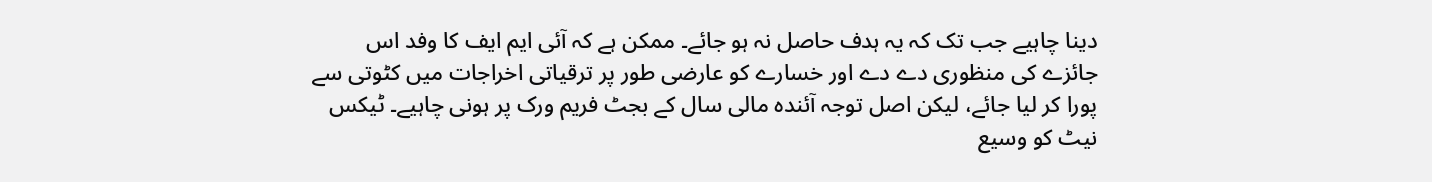دینا چاہیے جب تک کہ یہ ہدف حاصل نہ ہو جائے۔ ممکن ہے کہ آئی ایم ایف کا وفد اس جائزے کی منظوری دے دے اور خسارے کو عارضی طور پر ترقیاتی اخراجات میں کٹوتی سے پورا کر لیا جائے، لیکن اصل توجہ آئندہ مالی سال کے بجٹ فریم ورک پر ہونی چاہیے۔ ٹیکس نیٹ کو وسیع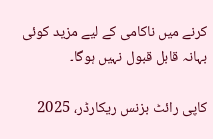کرنے میں ناکامی کے لیے مزید کوئی بہانہ قابل قبول نہیں ہوگا۔

کاپی رائٹ بزنس ریکارڈر، 2025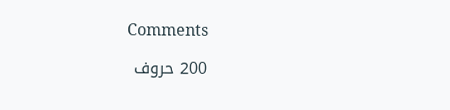Comments

200 حروف